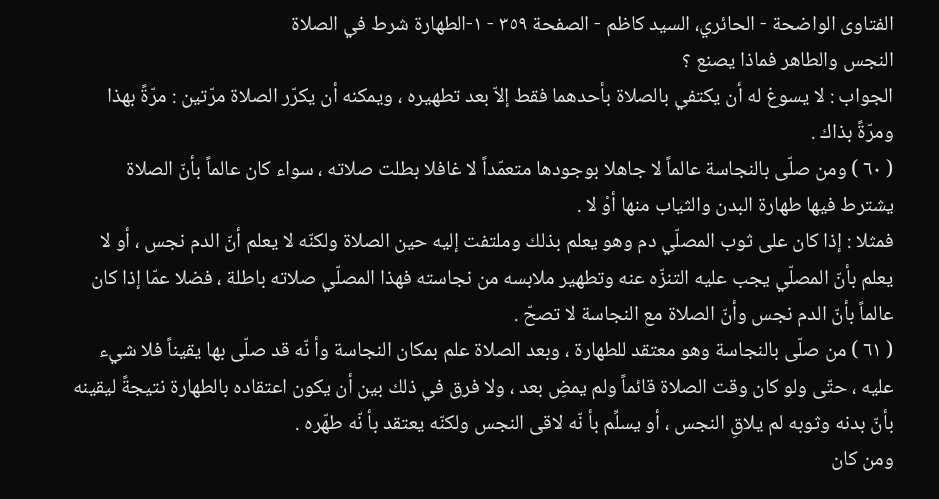الفتاوى الواضحة - الحائري، السيد كاظم - الصفحة ٣٥٩ - ١-الطهارة شرط في الصلاة
النجس والطاهر فماذا يصنع ؟
الجواب : لا يسوغ له أن يكتفي بالصلاة بأحدهما فقط إلاّ بعد تطهيره ، ويمكنه أن يكرّر الصلاة مرّتين : مرّةً بهذا ومرّةً بذاك .
( ٦٠ ) ومن صلّى بالنجاسة عالماً لا جاهلا بوجودها متعمّداً لا غافلا بطلت صلاته ، سواء كان عالماً بأنّ الصلاة يشترط فيها طهارة البدن والثياب منها أوْ لا .
فمثلا : إذا كان على ثوب المصلّي دم وهو يعلم بذلك وملتفت إليه حين الصلاة ولكنّه لا يعلم أنّ الدم نجس ، أو لا يعلم بأنّ المصلّي يجب عليه التنزّه عنه وتطهير ملابسه من نجاسته فهذا المصلّي صلاته باطلة ، فضلا عمّا إذا كان عالماً بأنّ الدم نجس وأنّ الصلاة مع النجاسة لا تصحّ .
( ٦١ ) من صلّى بالنجاسة وهو معتقد للطهارة ، وبعد الصلاة علم بمكان النجاسة وأ نّه قد صلّى بها يقيناً فلا شيء عليه ، حتّى ولو كان وقت الصلاة قائماً ولم يمضِ بعد ، ولا فرق في ذلك بين أن يكون اعتقاده بالطهارة نتيجةً ليقينه بأنّ بدنه وثوبه لم يلاقِ النجس ، أو يسلِّم بأ نّه لاقى النجس ولكنّه يعتقد بأ نّه طهّره .
ومن كان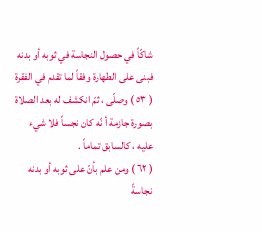شاكّاً في حصول النجاسة في ثوبه أو بدنه فبنى على الطهارة وفقاً لما تقدم في الفقرة ( ٥٣ ) وصلّى ، ثمّ انكشف له بعد الصلاة بصورة جازمة أ نّه كان نجساً فلا شيء عليه ، كالسابق تماماً .
( ٦٢ ) ومن علم بأنّ على ثوبه أو بدنه نجاسةً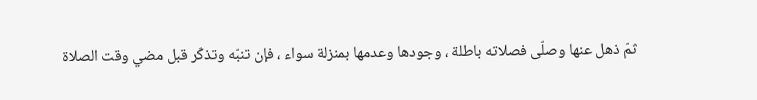ثمّ ذهل عنها وصلّى فصلاته باطلة ، وجودها وعدمها بمنزلة سواء ، فإن تنبّه وتذكّر قبل مضي وقت الصلاة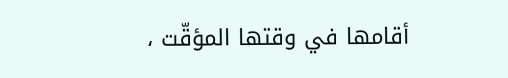أقامها في وقتها المؤقّت ،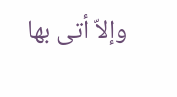وإلاّ أتى بها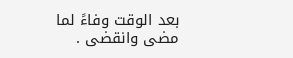بعد الوقت وفاءً لما مضى وانقضى .